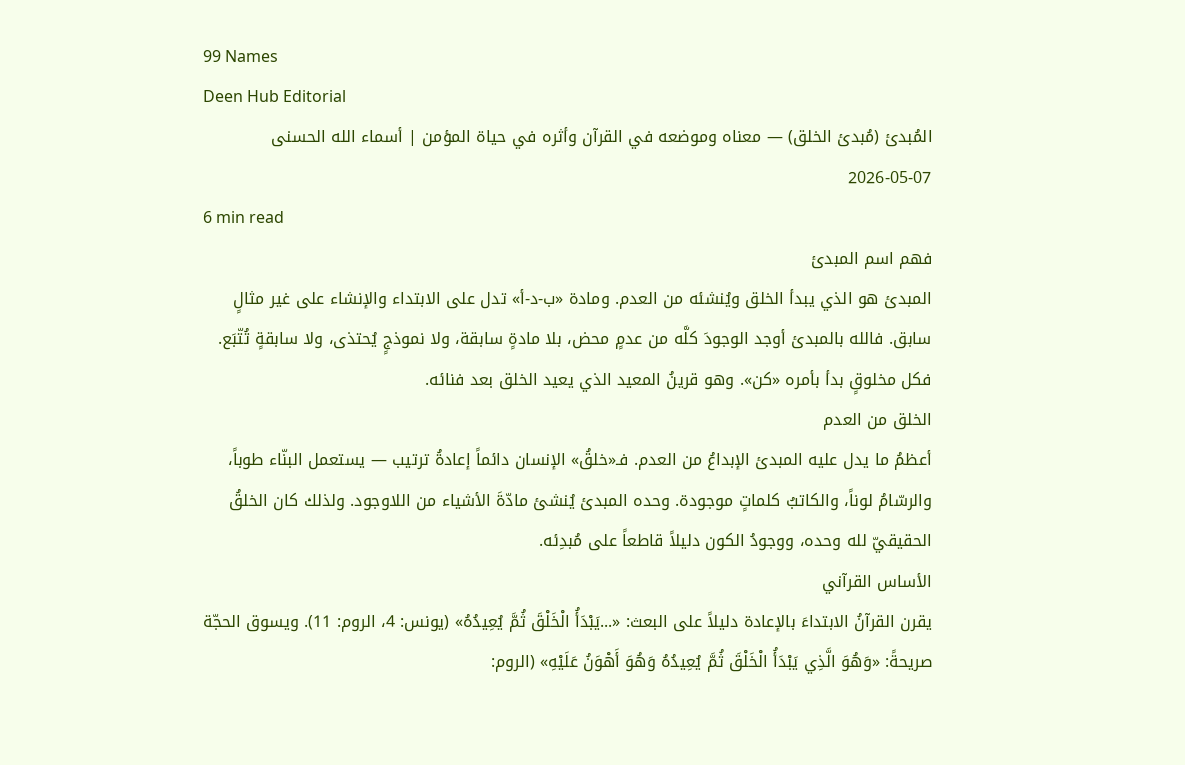99 Names
Deen Hub Editorial
المُبدئ (مُبدئ الخلق) — معناه وموضعه في القرآن وأثره في حياة المؤمن | أسماء الله الحسنى
2026-05-07
6 min read
فهم اسم المبدئ
المبدئ هو الذي يبدأ الخلق ويُنشئه من العدم. ومادة «ب-د-أ» تدل على الابتداء والإنشاء على غير مثالٍ سابق. فالله بالمبدئ أوجد الوجودَ كلَّه من عدمٍ محض، بلا مادةٍ سابقة، ولا نموذجٍ يُحتذى، ولا سابقةٍ تُتّبَع. فكل مخلوقٍ بدأ بأمره «كن». وهو قرينُ المعيد الذي يعيد الخلق بعد فنائه.
الخلق من العدم
أعظمُ ما يدل عليه المبدئ الإبداعُ من العدم. فـ«خلقُ» الإنسان دائماً إعادةُ ترتيب — يستعمل البنّاء طوباً، والرسّامُ لوناً، والكاتبُ كلماتٍ موجودة. وحده المبدئ يُنشئ مادّةَ الأشياء من اللاوجود. ولذلك كان الخلقُ الحقيقيّ لله وحده، ووجودُ الكون دليلاً قاطعاً على مُبدِئه.
الأساس القرآني
يقرن القرآنُ الابتداءَ بالإعادة دليلاً على البعث: «...يَبْدَأُ الْخَلْقَ ثُمَّ يُعِيدُهُ» (يونس: 4، الروم: 11). ويسوق الحجّة صريحةً: «وَهُوَ الَّذِي يَبْدَأُ الْخَلْقَ ثُمَّ يُعِيدُهُ وَهُوَ أَهْوَنُ عَلَيْهِ» (الروم: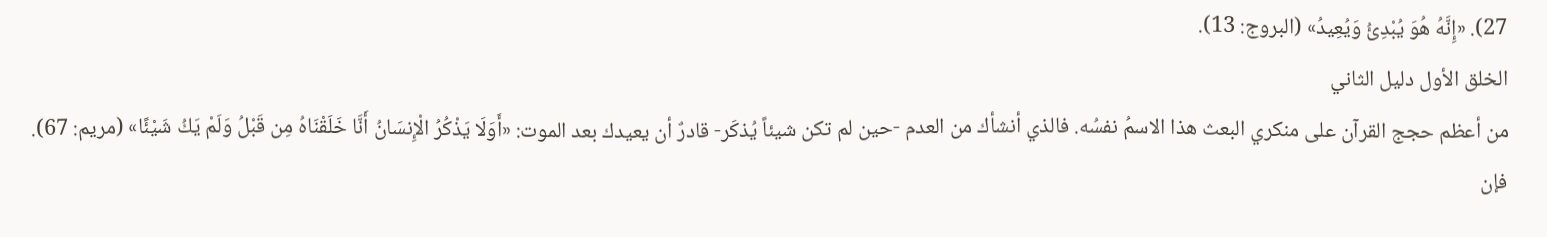27). «إِنَّهُ هُوَ يُبْدِئُ وَيُعِيدُ» (البروج: 13).
الخلق الأول دليل الثاني
من أعظم حجج القرآن على منكري البعث هذا الاسمُ نفسُه. فالذي أنشأك من العدم -حين لم تكن شيئاً يُذكَر- قادرٌ أن يعيدك بعد الموت: «أَوَلَا يَذْكُرُ الْإِنسَانُ أَنَّا خَلَقْنَاهُ مِن قَبْلُ وَلَمْ يَكُ شَيْئًا» (مريم: 67). فإن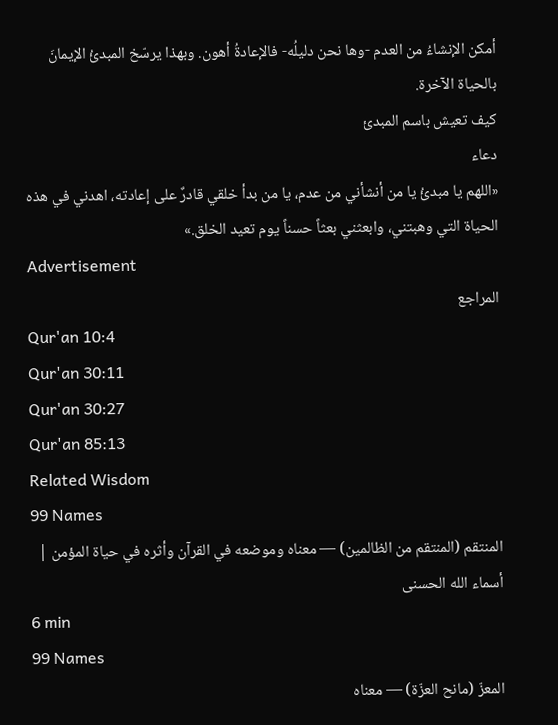أمكن الإنشاءُ من العدم -وها نحن دليلُه- فالإعادةُ أهون. وبهذا يرسّخ المبدئُ الإيمانَ بالحياة الآخرة.
كيف تعيش باسم المبدئ
دعاء
«اللهم يا مبدئُ يا من أنشأني من عدم، يا من بدأ خلقي قادرٌ على إعادته، اهدني في هذه الحياة التي وهبتني، وابعثني بعثاً حسناً يوم تعيد الخلق.»
Advertisement
المراجع
Qur'an 10:4
Qur'an 30:11
Qur'an 30:27
Qur'an 85:13
Related Wisdom
99 Names
المنتقم (المنتقم من الظالمين) — معناه وموضعه في القرآن وأثره في حياة المؤمن | أسماء الله الحسنى
6 min
99 Names
المعزّ (مانح العزّة) — معناه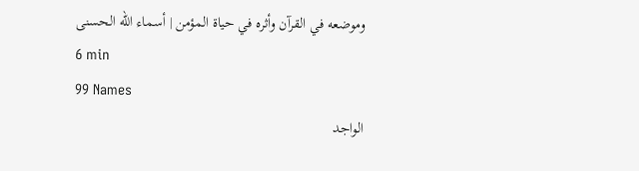وموضعه في القرآن وأثره في حياة المؤمن | أسماء الله الحسنى
6 min
99 Names
الواجد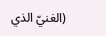(الغنيّ الذي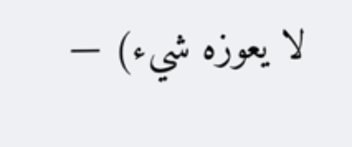لا يعوزه شيء) —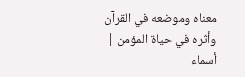معناه وموضعه في القرآن وأثره في حياة المؤمن | أسماء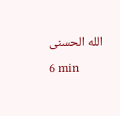الله الحسنى
6 min